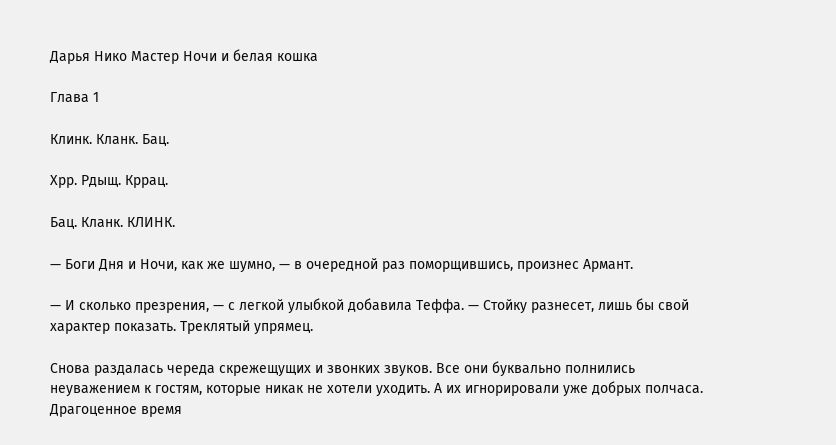Дарья Нико Мастер Ночи и белая кошка

Глава 1

Клинк. Кланк. Бац.

Хрр. Рдыщ. Кррац.

Бац. Кланк. КЛИНК.

— Боги Дня и Ночи, как же шумно, — в очередной раз поморщившись, произнес Армант.

— И сколько презрения, — с легкой улыбкой добавила Теффа. — Стойку разнесет, лишь бы свой характер показать. Треклятый упрямец.

Снова раздалась череда скрежещущих и звонких звуков. Все они буквально полнились неуважением к гостям, которые никак не хотели уходить. А их игнорировали уже добрых полчаса. Драгоценное время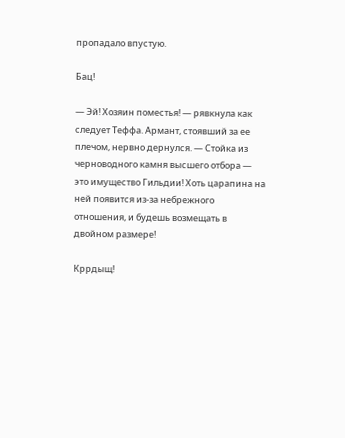пропадало впустую.

Бац!

— Эй! Хозяин поместья! — рявкнула как следует Теффа. Армант, стоявший за ее плечом, нервно дернулся. — Стойка из черноводного камня высшего отбора — это имущество Гильдии! Хоть царапина на ней появится из-за небрежного отношения, и будешь возмещать в двойном размере!

Кррдыщ!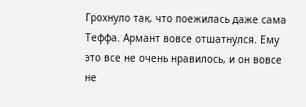Грохнуло так, что поежилась даже сама Теффа. Армант вовсе отшатнулся. Ему это все не очень нравилось, и он вовсе не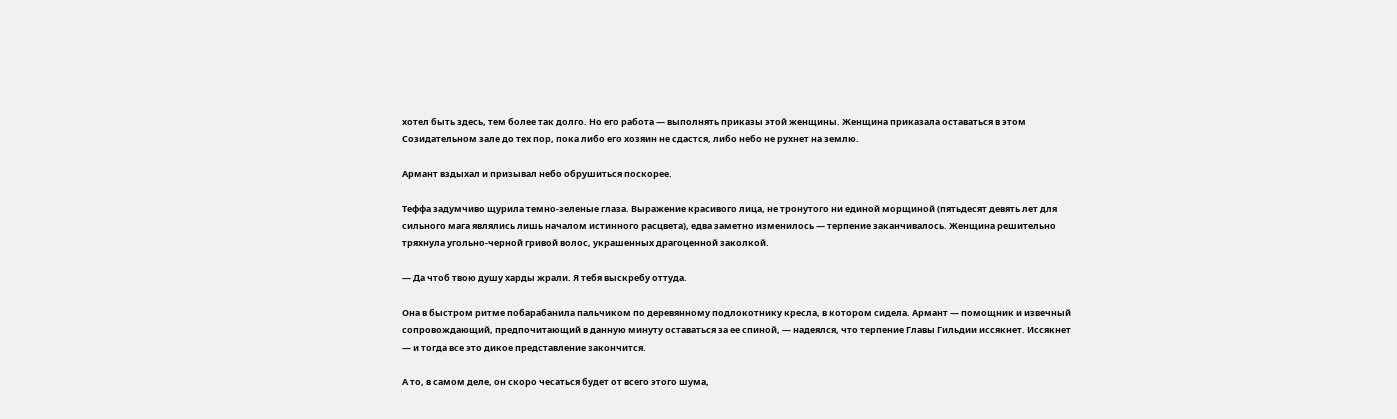хотел быть здесь, тем более так долго. Но его работа — выполнять приказы этой женщины. Женщина приказала оставаться в этом Созидательном зале до тех пор, пока либо его хозяин не сдастся, либо небо не рухнет на землю.

Армант вздыхал и призывал небо обрушиться поскорее.

Теффа задумчиво щурила темно-зеленые глаза. Выражение красивого лица, не тронутого ни единой морщиной (пятьдесят девять лет для сильного мага являлись лишь началом истинного расцвета), едва заметно изменилось — терпение заканчивалось. Женщина решительно тряхнула угольно-черной гривой волос, украшенных драгоценной заколкой.

— Да чтоб твою душу харды жрали. Я тебя выскребу оттуда.

Она в быстром ритме побарабанила пальчиком по деревянному подлокотнику кресла, в котором сидела. Армант — помощник и извечный сопровождающий, предпочитающий в данную минуту оставаться за ее спиной, — надеялся, что терпение Главы Гильдии иссякнет. Иссякнет — и тогда все это дикое представление закончится.

А то, в самом деле, он скоро чесаться будет от всего этого шума,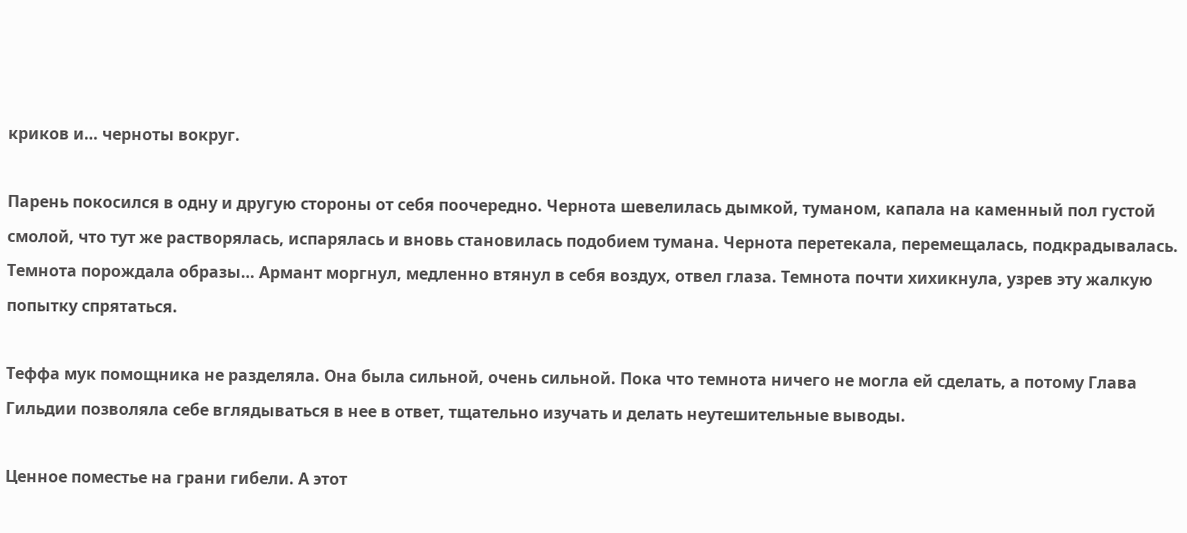криков и… черноты вокруг.

Парень покосился в одну и другую стороны от себя поочередно. Чернота шевелилась дымкой, туманом, капала на каменный пол густой смолой, что тут же растворялась, испарялась и вновь становилась подобием тумана. Чернота перетекала, перемещалась, подкрадывалась. Темнота порождала образы… Армант моргнул, медленно втянул в себя воздух, отвел глаза. Темнота почти хихикнула, узрев эту жалкую попытку спрятаться.

Теффа мук помощника не разделяла. Она была сильной, очень сильной. Пока что темнота ничего не могла ей сделать, а потому Глава Гильдии позволяла себе вглядываться в нее в ответ, тщательно изучать и делать неутешительные выводы.

Ценное поместье на грани гибели. А этот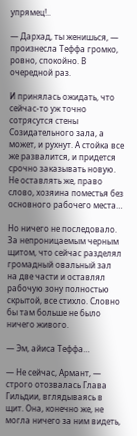упрямец!..

— Дархад, ты женишься, — произнесла Теффа громко, ровно, спокойно. В очередной раз.

И принялась ожидать, что сейчас-то уж точно сотрясутся стены Созидательного зала, а может, и рухнут. А стойка все же развалится, и придется срочно заказывать новую. Не оставлять же, право слово, хозяина поместья без основного рабочего места…

Но ничего не последовало. За непроницаемым черным щитом, что сейчас разделял громадный овальный зал на две части и оставлял рабочую зону полностью скрытой, все стихло. Словно бы там больше не было ничего живого.

— Эм, айиса Теффа…

— Не сейчас, Армант, — строго отозвалась Глава Гильдии, вглядываясь в щит. Она, конечно же, не могла ничего за ним видеть,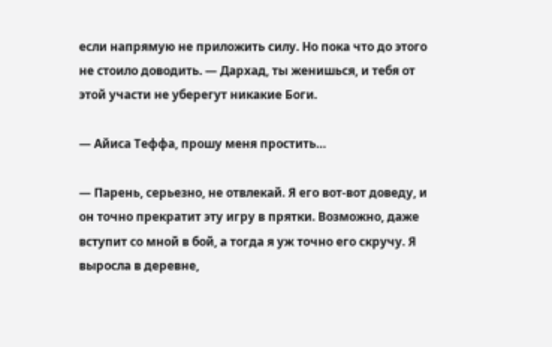если напрямую не приложить силу. Но пока что до этого не стоило доводить. — Дархад, ты женишься, и тебя от этой участи не уберегут никакие Боги.

— Айиса Теффа, прошу меня простить…

— Парень, серьезно, не отвлекай. Я его вот-вот доведу, и он точно прекратит эту игру в прятки. Возможно, даже вступит со мной в бой, а тогда я уж точно его скручу. Я выросла в деревне,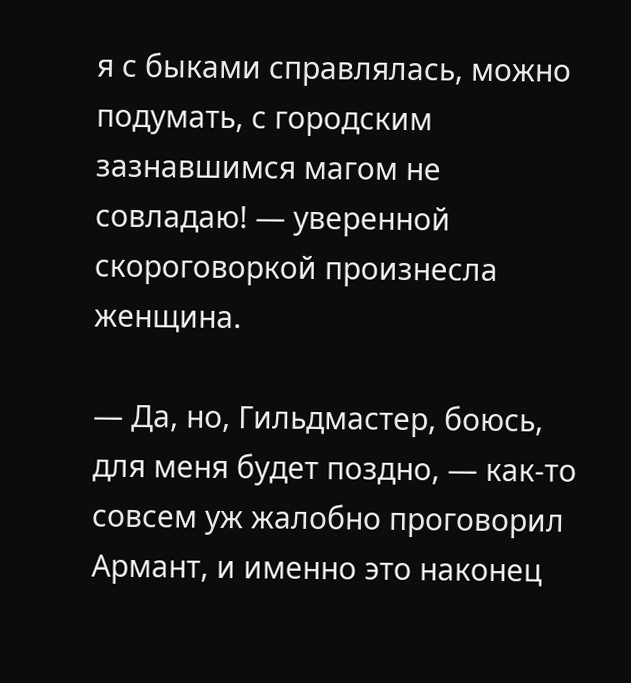я с быками справлялась, можно подумать, с городским зазнавшимся магом не совладаю! — уверенной скороговоркой произнесла женщина.

— Да, но, Гильдмастер, боюсь, для меня будет поздно, — как-то совсем уж жалобно проговорил Армант, и именно это наконец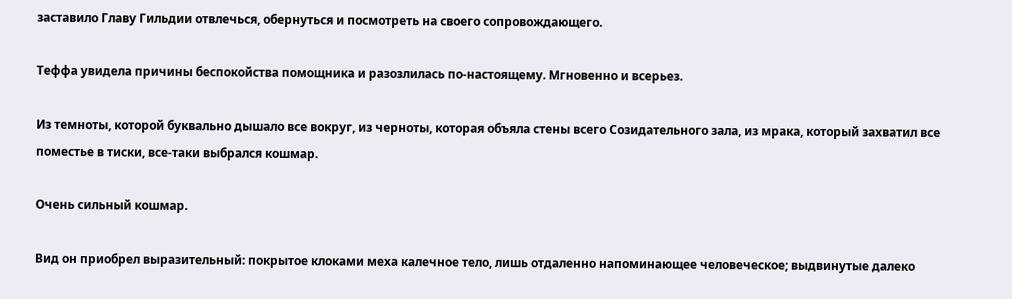заставило Главу Гильдии отвлечься, обернуться и посмотреть на своего сопровождающего.

Теффа увидела причины беспокойства помощника и разозлилась по-настоящему. Мгновенно и всерьез.

Из темноты, которой буквально дышало все вокруг, из черноты, которая объяла стены всего Созидательного зала, из мрака, который захватил все поместье в тиски, все-таки выбрался кошмар.

Очень сильный кошмар.

Вид он приобрел выразительный: покрытое клоками меха калечное тело, лишь отдаленно напоминающее человеческое; выдвинутые далеко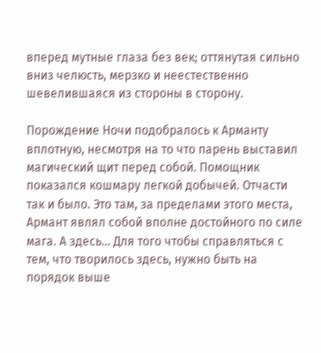вперед мутные глаза без век; оттянутая сильно вниз челюсть, мерзко и неестественно шевелившаяся из стороны в сторону.

Порождение Ночи подобралось к Арманту вплотную, несмотря на то что парень выставил магический щит перед собой. Помощник показался кошмару легкой добычей. Отчасти так и было. Это там, за пределами этого места, Армант являл собой вполне достойного по силе мага. А здесь… Для того чтобы справляться с тем, что творилось здесь, нужно быть на порядок выше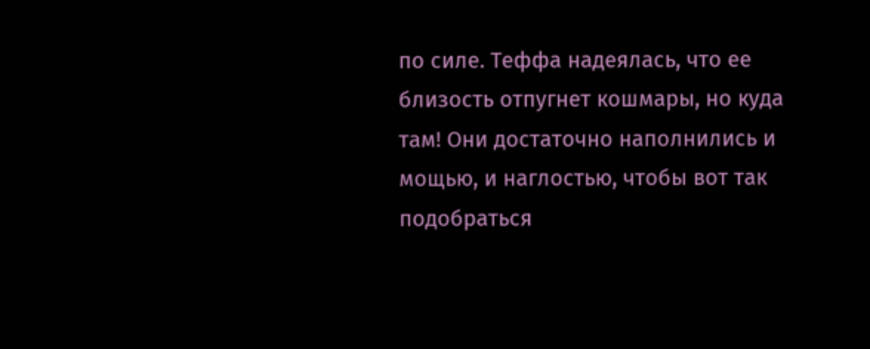по силе. Теффа надеялась, что ее близость отпугнет кошмары, но куда там! Они достаточно наполнились и мощью, и наглостью, чтобы вот так подобраться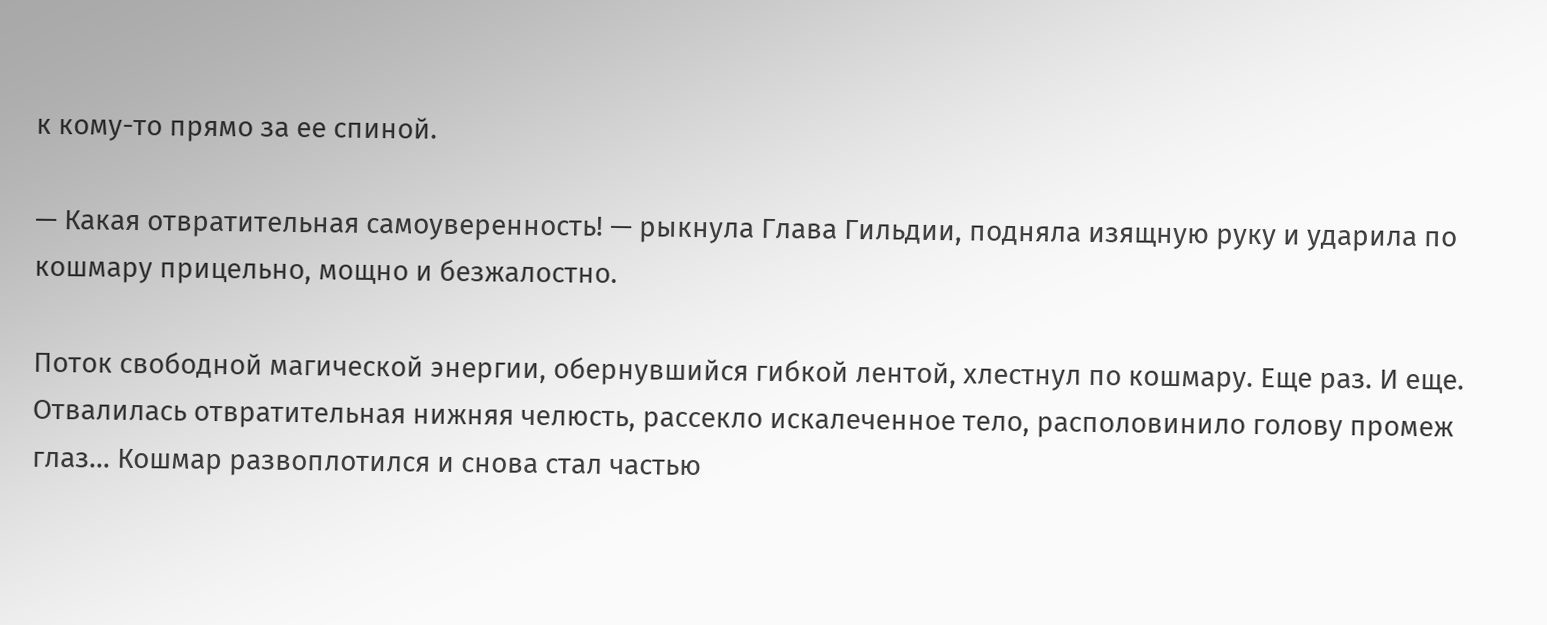к кому-то прямо за ее спиной.

— Какая отвратительная самоуверенность! — рыкнула Глава Гильдии, подняла изящную руку и ударила по кошмару прицельно, мощно и безжалостно.

Поток свободной магической энергии, обернувшийся гибкой лентой, хлестнул по кошмару. Еще раз. И еще. Отвалилась отвратительная нижняя челюсть, рассекло искалеченное тело, располовинило голову промеж глаз… Кошмар развоплотился и снова стал частью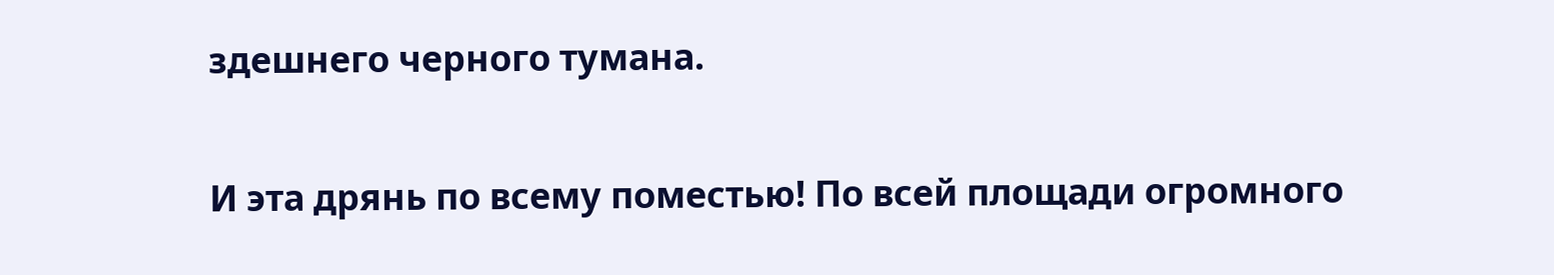здешнего черного тумана.

И эта дрянь по всему поместью! По всей площади огромного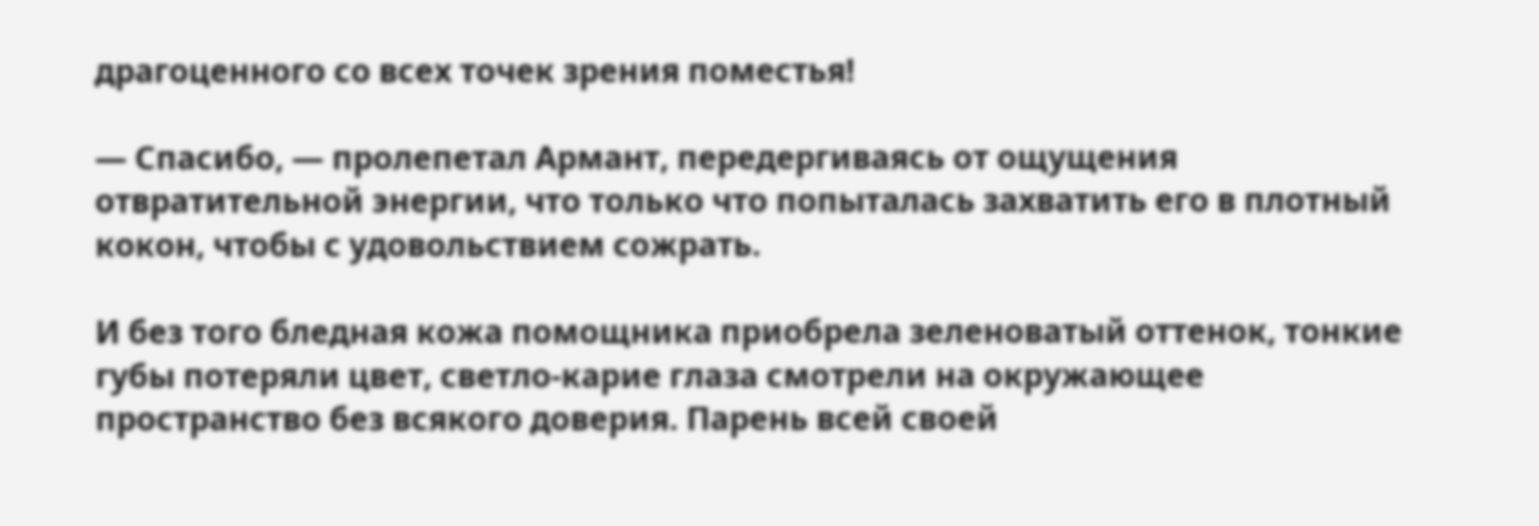драгоценного со всех точек зрения поместья!

— Спасибо, — пролепетал Армант, передергиваясь от ощущения отвратительной энергии, что только что попыталась захватить его в плотный кокон, чтобы с удовольствием сожрать.

И без того бледная кожа помощника приобрела зеленоватый оттенок, тонкие губы потеряли цвет, светло-карие глаза смотрели на окружающее пространство без всякого доверия. Парень всей своей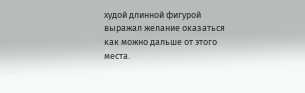худой длинной фигурой выражал желание оказаться как можно дальше от этого места.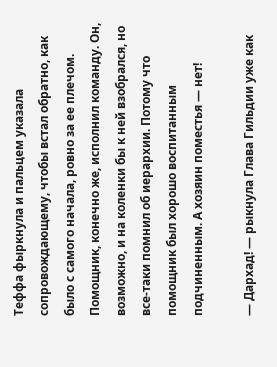Теффа фыркнула и пальцем указала сопровождающему, чтобы встал обратно, как было с самого начала, ровно за ее плечом. Помощник, конечно же, исполнил команду. Он, возможно, и на коленки бы к ней взобрался, но все-таки помнил об иерархии. Потому что помощник был хорошо воспитанным подчиненным. А хозяин поместья — нет!

— Дархад! — рыкнула Глава Гильдии уже как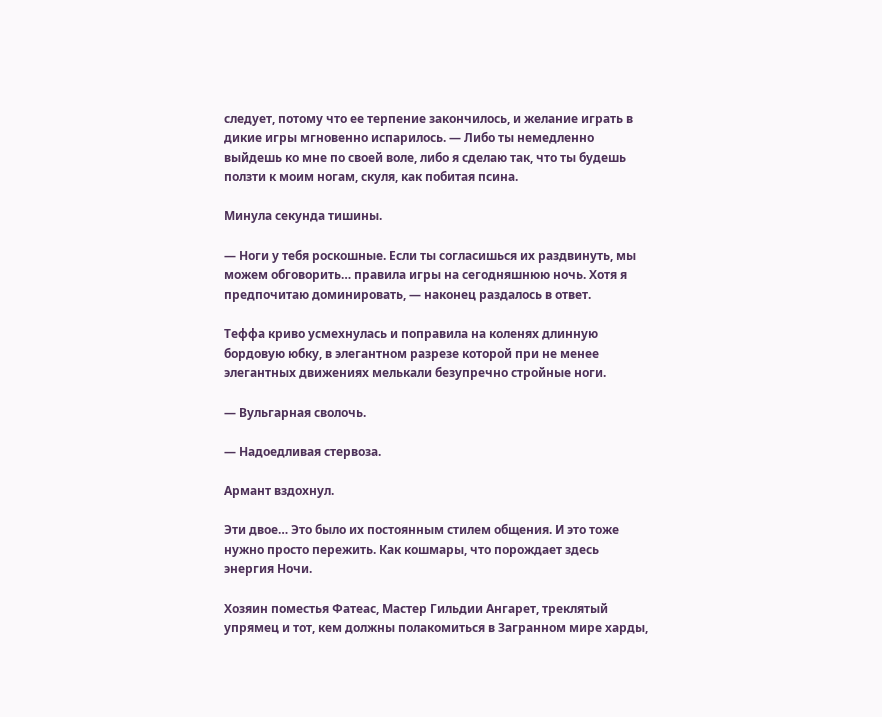следует, потому что ее терпение закончилось, и желание играть в дикие игры мгновенно испарилось. — Либо ты немедленно выйдешь ко мне по своей воле, либо я сделаю так, что ты будешь ползти к моим ногам, скуля, как побитая псина.

Минула секунда тишины.

— Ноги у тебя роскошные. Если ты согласишься их раздвинуть, мы можем обговорить… правила игры на сегодняшнюю ночь. Хотя я предпочитаю доминировать, — наконец раздалось в ответ.

Теффа криво усмехнулась и поправила на коленях длинную бордовую юбку, в элегантном разрезе которой при не менее элегантных движениях мелькали безупречно стройные ноги.

— Вульгарная сволочь.

— Надоедливая стервоза.

Армант вздохнул.

Эти двое… Это было их постоянным стилем общения. И это тоже нужно просто пережить. Как кошмары, что порождает здесь энергия Ночи.

Хозяин поместья Фатеас, Мастер Гильдии Ангарет, треклятый упрямец и тот, кем должны полакомиться в Загранном мире харды,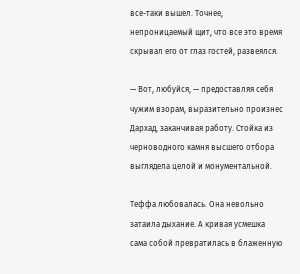все-таки вышел. Точнее, непроницаемый щит, что все это время скрывал его от глаз гостей, развеялся.

— Вот, любуйся, — предоставляя себя чужим взорам, выразительно произнес Дархад, заканчивая работу. Стойка из черноводного камня высшего отбора выглядела целой и монументальной.

Теффа любовалась. Она невольно затаила дыхание. А кривая усмешка сама собой превратилась в блаженную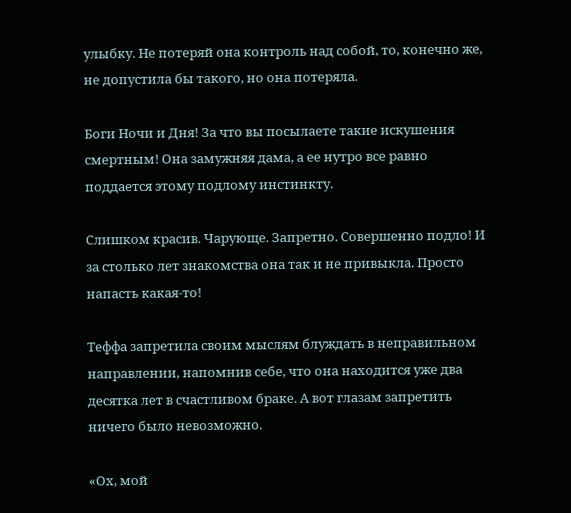улыбку. Не потеряй она контроль над собой, то, конечно же, не допустила бы такого, но она потеряла.

Боги Ночи и Дня! За что вы посылаете такие искушения смертным! Она замужняя дама, а ее нутро все равно поддается этому подлому инстинкту.

Слишком красив. Чарующе. Запретно. Совершенно подло! И за столько лет знакомства она так и не привыкла. Просто напасть какая-то!

Теффа запретила своим мыслям блуждать в неправильном направлении, напомнив себе, что она находится уже два десятка лет в счастливом браке. А вот глазам запретить ничего было невозможно.

«Ох, мой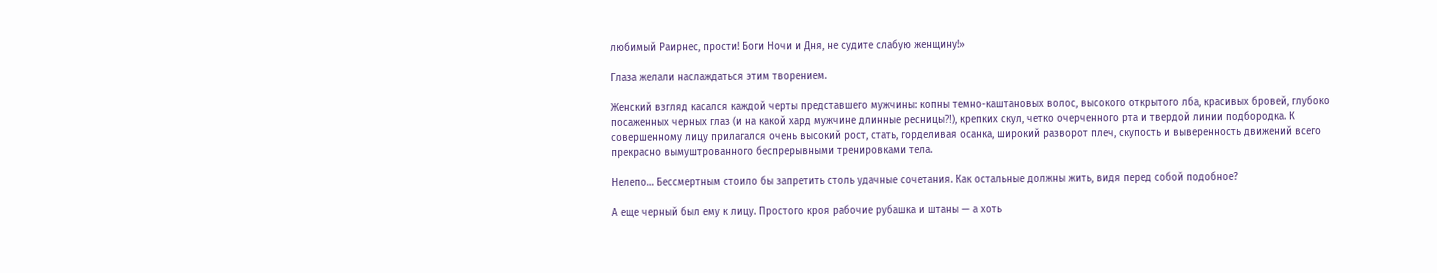любимый Раирнес, прости! Боги Ночи и Дня, не судите слабую женщину!»

Глаза желали наслаждаться этим творением.

Женский взгляд касался каждой черты представшего мужчины: копны темно-каштановых волос, высокого открытого лба, красивых бровей, глубоко посаженных черных глаз (и на какой хард мужчине длинные ресницы⁈), крепких скул, четко очерченного рта и твердой линии подбородка. К совершенному лицу прилагался очень высокий рост, стать, горделивая осанка, широкий разворот плеч, скупость и выверенность движений всего прекрасно вымуштрованного беспрерывными тренировками тела.

Нелепо… Бессмертным стоило бы запретить столь удачные сочетания. Как остальные должны жить, видя перед собой подобное?

А еще черный был ему к лицу. Простого кроя рабочие рубашка и штаны — а хоть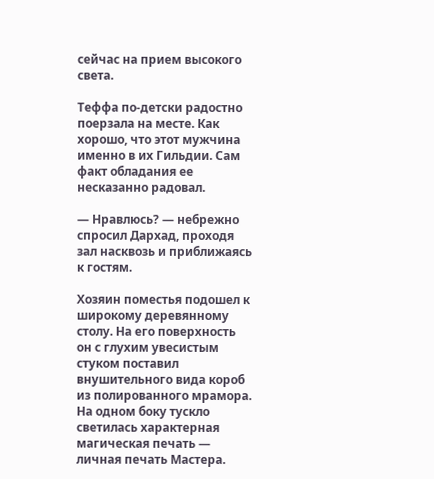сейчас на прием высокого света.

Теффа по-детски радостно поерзала на месте. Как хорошо, что этот мужчина именно в их Гильдии. Сам факт обладания ее несказанно радовал.

— Нравлюсь? — небрежно спросил Дархад, проходя зал насквозь и приближаясь к гостям.

Хозяин поместья подошел к широкому деревянному столу. На его поверхность он с глухим увесистым стуком поставил внушительного вида короб из полированного мрамора. На одном боку тускло светилась характерная магическая печать — личная печать Мастера.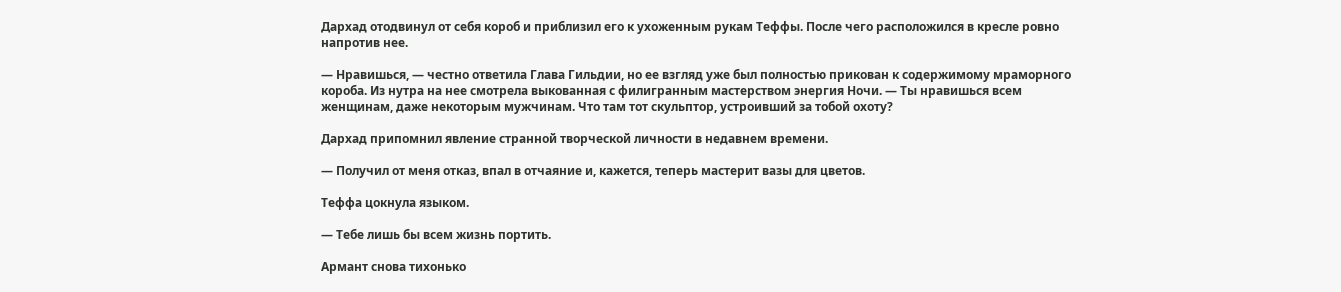Дархад отодвинул от себя короб и приблизил его к ухоженным рукам Теффы. После чего расположился в кресле ровно напротив нее.

— Нравишься, — честно ответила Глава Гильдии, но ее взгляд уже был полностью прикован к содержимому мраморного короба. Из нутра на нее смотрела выкованная с филигранным мастерством энергия Ночи. — Ты нравишься всем женщинам, даже некоторым мужчинам. Что там тот скульптор, устроивший за тобой охоту?

Дархад припомнил явление странной творческой личности в недавнем времени.

— Получил от меня отказ, впал в отчаяние и, кажется, теперь мастерит вазы для цветов.

Теффа цокнула языком.

— Тебе лишь бы всем жизнь портить.

Армант снова тихонько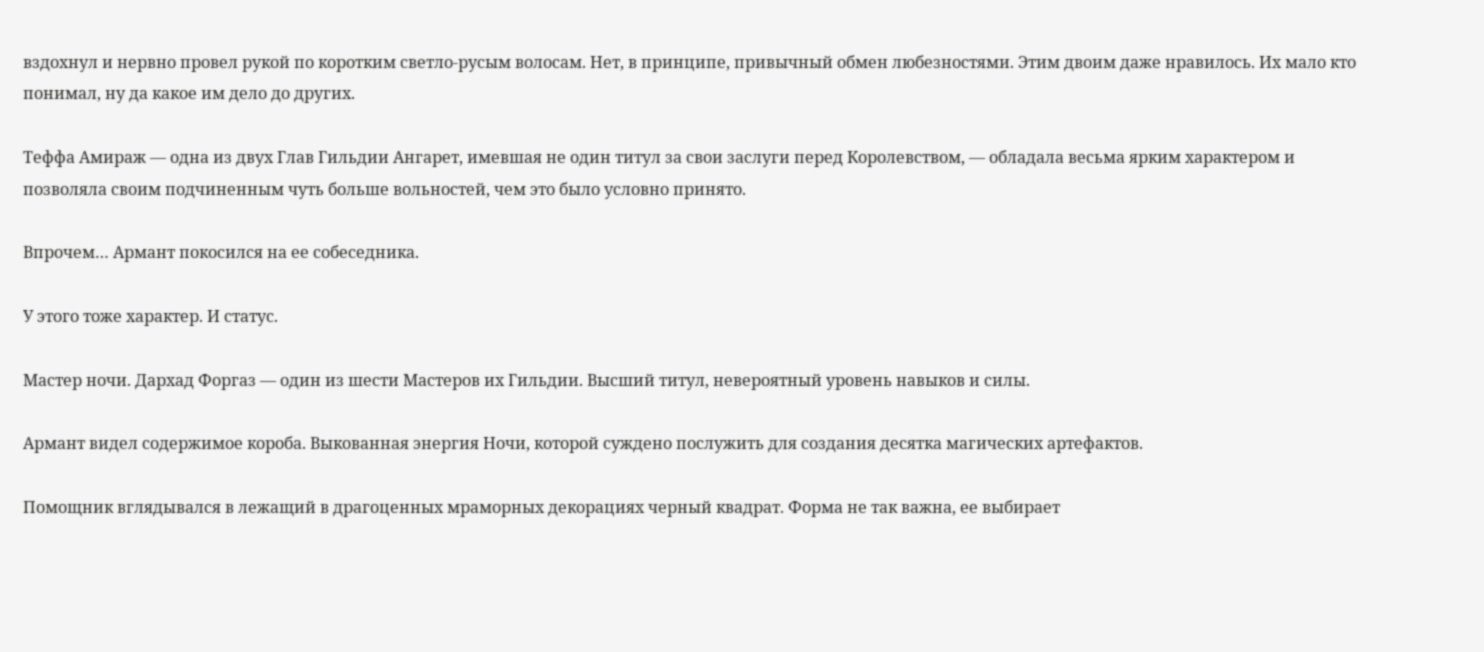вздохнул и нервно провел рукой по коротким светло-русым волосам. Нет, в принципе, привычный обмен любезностями. Этим двоим даже нравилось. Их мало кто понимал, ну да какое им дело до других.

Теффа Амираж — одна из двух Глав Гильдии Ангарет, имевшая не один титул за свои заслуги перед Королевством, — обладала весьма ярким характером и позволяла своим подчиненным чуть больше вольностей, чем это было условно принято.

Впрочем… Армант покосился на ее собеседника.

У этого тоже характер. И статус.

Мастер ночи. Дархад Форгаз — один из шести Мастеров их Гильдии. Высший титул, невероятный уровень навыков и силы.

Армант видел содержимое короба. Выкованная энергия Ночи, которой суждено послужить для создания десятка магических артефактов.

Помощник вглядывался в лежащий в драгоценных мраморных декорациях черный квадрат. Форма не так важна, ее выбирает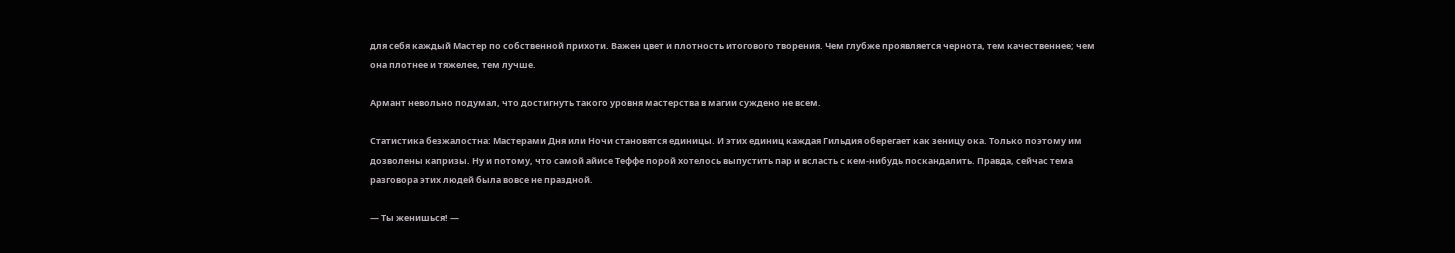для себя каждый Мастер по собственной прихоти. Важен цвет и плотность итогового творения. Чем глубже проявляется чернота, тем качественнее; чем она плотнее и тяжелее, тем лучше.

Армант невольно подумал, что достигнуть такого уровня мастерства в магии суждено не всем.

Статистика безжалостна: Мастерами Дня или Ночи становятся единицы. И этих единиц каждая Гильдия оберегает как зеницу ока. Только поэтому им дозволены капризы. Ну и потому, что самой айисе Теффе порой хотелось выпустить пар и всласть с кем-нибудь поскандалить. Правда, сейчас тема разговора этих людей была вовсе не праздной.

— Ты женишься! —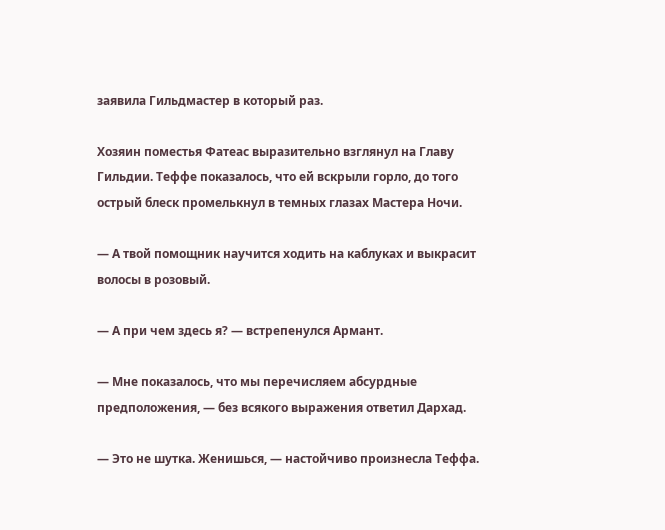заявила Гильдмастер в который раз.

Хозяин поместья Фатеас выразительно взглянул на Главу Гильдии. Теффе показалось, что ей вскрыли горло, до того острый блеск промелькнул в темных глазах Мастера Ночи.

— А твой помощник научится ходить на каблуках и выкрасит волосы в розовый.

— А при чем здесь я? — встрепенулся Армант.

— Мне показалось, что мы перечисляем абсурдные предположения, — без всякого выражения ответил Дархад.

— Это не шутка. Женишься, — настойчиво произнесла Теффа.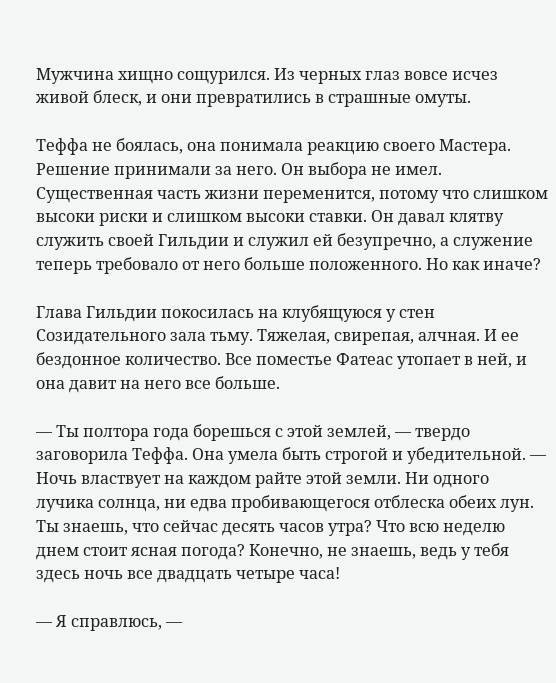Мужчина хищно сощурился. Из черных глаз вовсе исчез живой блеск, и они превратились в страшные омуты.

Теффа не боялась, она понимала реакцию своего Мастера. Решение принимали за него. Он выбора не имел. Существенная часть жизни переменится, потому что слишком высоки риски и слишком высоки ставки. Он давал клятву служить своей Гильдии и служил ей безупречно, а служение теперь требовало от него больше положенного. Но как иначе?

Глaва Гильдии покосилась на клубящуюся у стен Созидательного зала тьму. Тяжелая, свирепая, алчная. И ее бездонное количество. Все поместье Фатеас утопает в ней, и она давит на него все больше.

— Ты полтора года борешься с этой землей, — твердо заговорила Теффа. Она умела быть строгой и убедительной. — Ночь властвует на каждом райте этой земли. Ни одного лучика солнца, ни едва пробивающегося отблеска обеих лун. Ты знаешь, что сейчас десять часов утра? Что всю неделю днем стоит ясная погода? Конечно, не знаешь, ведь у тебя здесь ночь все двадцать четыре часа!

— Я справлюсь, —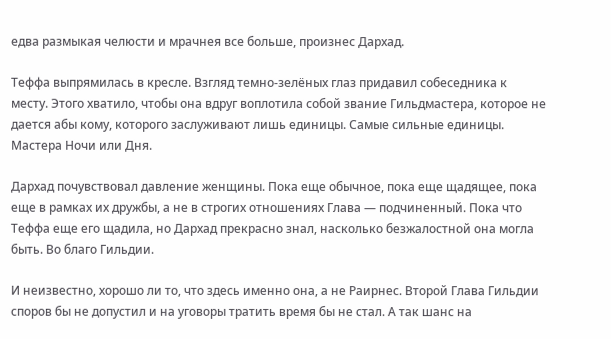едва размыкая челюсти и мрачнея все больше, произнес Дархад.

Теффа выпрямилась в кресле. Взгляд темно-зелёных глаз придавил собеседника к месту. Этого хватило, чтобы она вдруг воплотила собой звание Гильдмастера, которое не дается абы кому, которого заслуживают лишь единицы. Самые сильные единицы. Мастера Ночи или Дня.

Дархад почувствовал давление женщины. Пока еще обычное, пока еще щадящее, пока еще в рамках их дружбы, а не в строгих отношениях Глава — подчиненный. Пока что Теффа еще его щадила, но Дархад прекрасно знал, насколько безжалостной она могла быть. Во благо Гильдии.

И неизвестно, хорошо ли то, что здесь именно она, а не Раирнес. Второй Глава Гильдии споров бы не допустил и на уговоры тратить время бы не стал. А так шанс на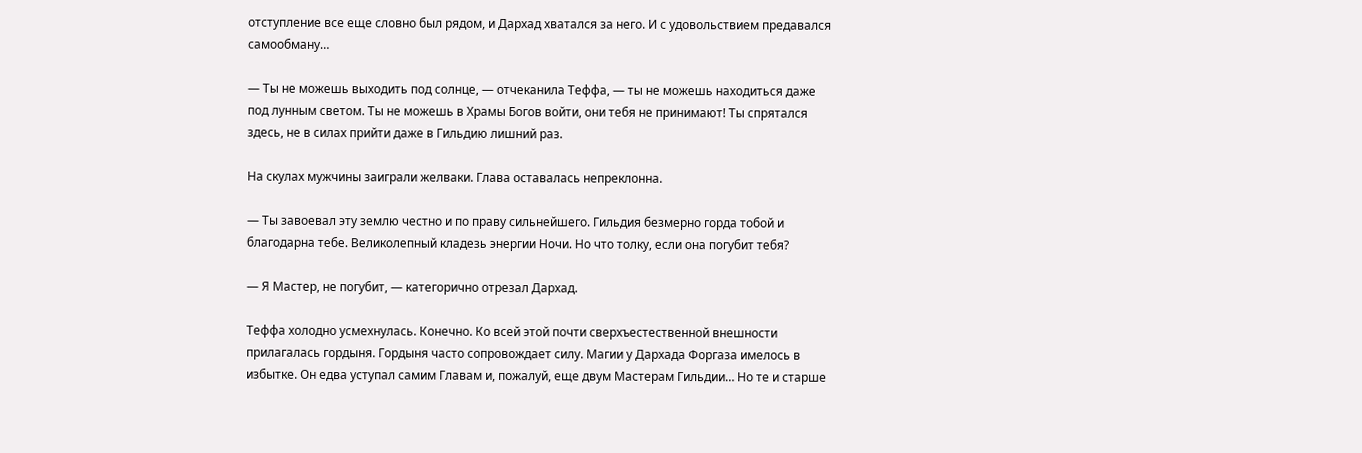отступление все еще словно был рядом, и Дархад хватался за него. И с удовольствием предавался самообману…

— Ты не можешь выходить под солнце, — отчеканила Теффа, — ты не можешь находиться даже под лунным светом. Ты не можешь в Храмы Богов войти, они тебя не принимают! Ты спрятался здесь, не в силах прийти даже в Гильдию лишний раз.

На скулах мужчины заиграли желваки. Глава оставалась непреклонна.

— Ты завоевал эту землю честно и по праву сильнейшего. Гильдия безмерно горда тобой и благодарна тебе. Великолепный кладезь энергии Ночи. Но что толку, если она погубит тебя?

— Я Мастер, не погубит, — категорично отрезал Дархад.

Теффа холодно усмехнулась. Конечно. Ко всей этой почти сверхъестественной внешности прилагалась гордыня. Гордыня часто сопровождает силу. Магии у Дархада Форгаза имелось в избытке. Он едва уступал самим Главам и, пожалуй, еще двум Мастерам Гильдии… Но те и старше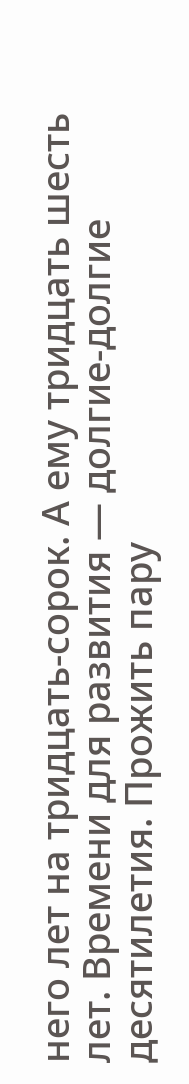него лет на тридцать-сорок. А ему тридцать шесть лет. Времени для развития — долгие-долгие десятилетия. Прожить пару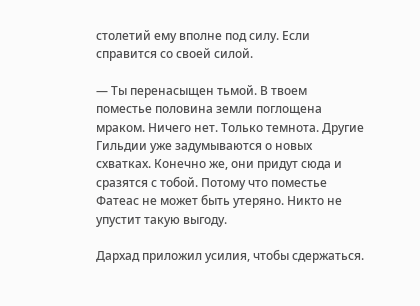столетий ему вполне под силу. Если справится со своей силой.

— Ты перенасыщен тьмой. В твоем поместье половина земли поглощена мраком. Ничего нет. Только темнота. Другие Гильдии уже задумываются о новых схватках. Конечно же, они придут сюда и сразятся с тобой. Потому что поместье Фатеас не может быть утеряно. Никто не упустит такую выгоду.

Дархад приложил усилия, чтобы сдержаться.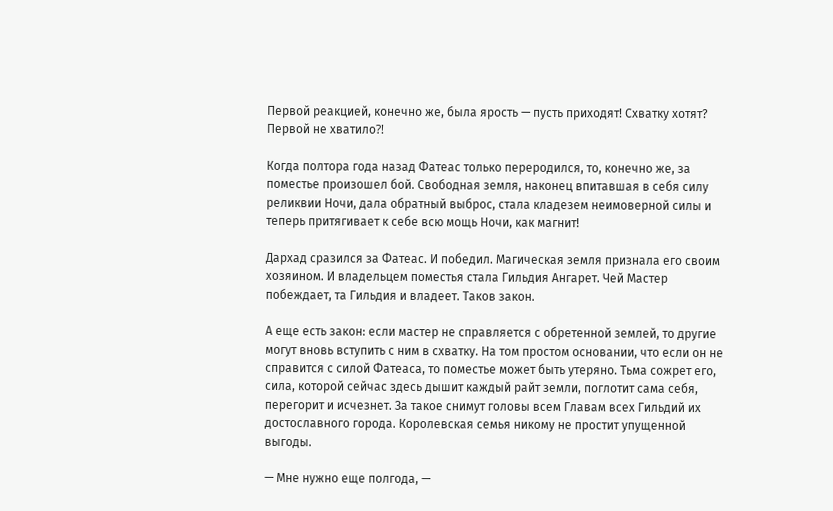Первой реакцией, конечно же, была ярость — пусть приходят! Схватку хотят? Первой не хватило⁈

Когда полтора года назад Фатеас только переродился, то, конечно же, за поместье произошел бой. Свободная земля, наконец впитавшая в себя силу реликвии Ночи, дала обратный выброс, стала кладезем неимоверной силы и теперь притягивает к себе всю мощь Ночи, как магнит!

Дархад сразился за Фатеас. И победил. Магическая земля признала его своим хозяином. И владельцем поместья стала Гильдия Ангарет. Чей Мастер побеждает, та Гильдия и владеет. Таков закон.

А еще есть закон: если мастер не справляется с обретенной землей, то другие могут вновь вступить с ним в схватку. На том простом основании, что если он не справится с силой Фатеаса, то поместье может быть утеряно. Тьма сожрет его, сила, которой сейчас здесь дышит каждый райт земли, поглотит сама себя, перегорит и исчезнет. За такое снимут головы всем Главам всех Гильдий их достославного города. Королевская семья никому не простит упущенной выгоды.

— Мне нужно еще полгода, —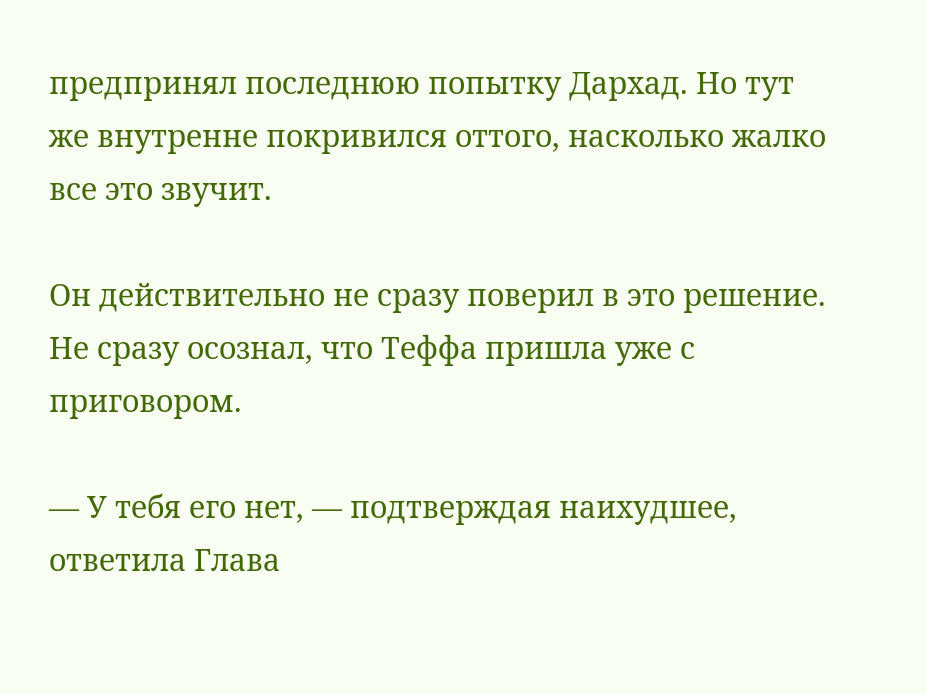предпринял последнюю попытку Дархад. Но тут же внутренне покривился оттого, насколько жалко все это звучит.

Он действительно не сразу поверил в это решение. Не сразу осознал, что Теффа пришла уже с приговором.

— У тебя его нет, — подтверждая наихудшее, ответила Глава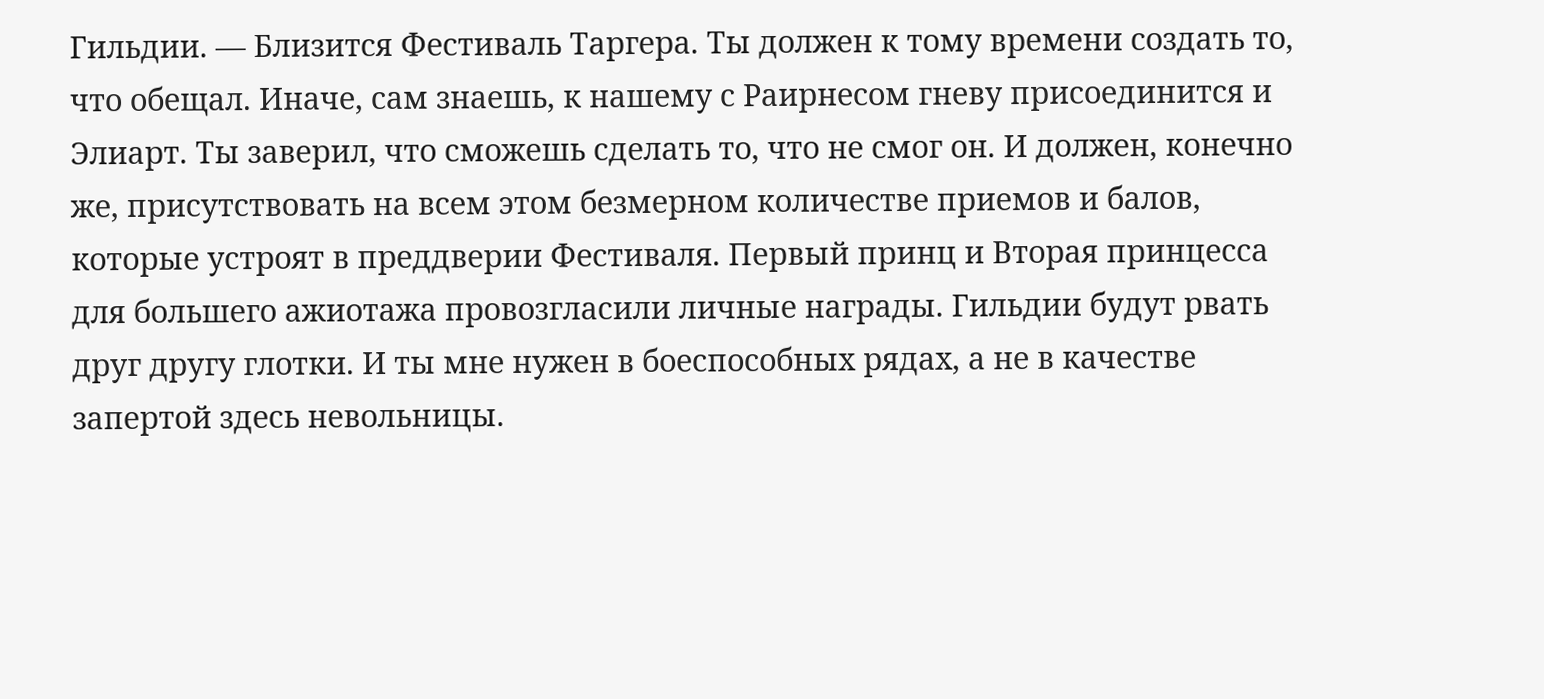Гильдии. — Близится Фестиваль Таргера. Ты должен к тому времени создать то, что обещал. Иначе, сам знаешь, к нашему с Раирнесом гневу присоединится и Элиарт. Ты заверил, что сможешь сделать то, что не смог он. И должен, конечно же, присутствовать на всем этом безмерном количестве приемов и балов, которые устроят в преддверии Фестиваля. Первый принц и Вторая принцесса для большего ажиотажа провозгласили личные награды. Гильдии будут рвать друг другу глотки. И ты мне нужен в боеспособных рядах, а не в качестве запертой здесь невольницы.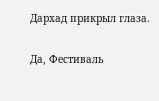Дархад прикрыл глаза.

Да, Фестиваль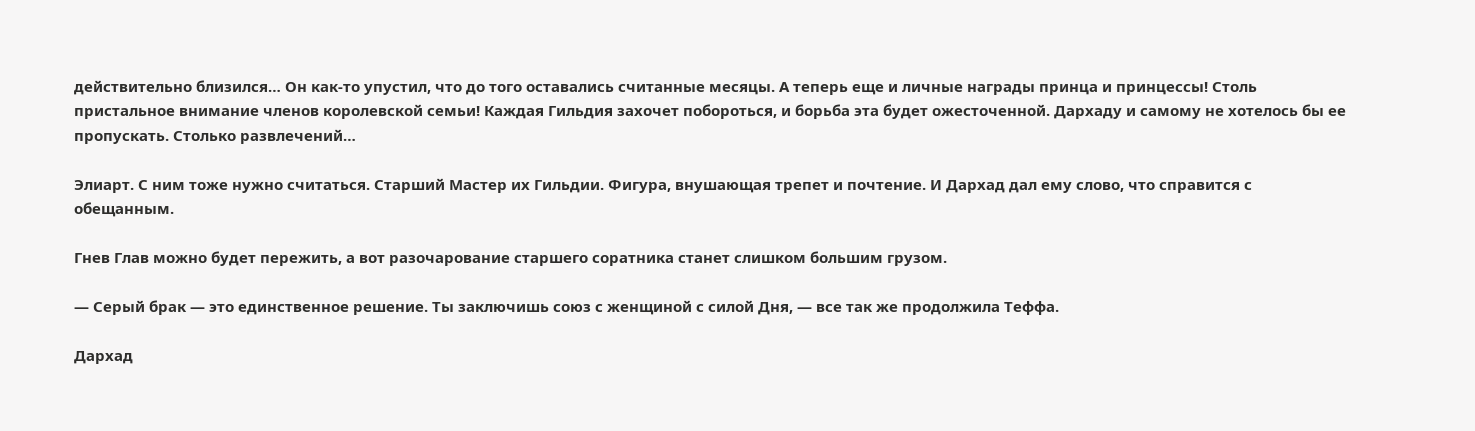действительно близился… Он как-то упустил, что до того оставались считанные месяцы. А теперь еще и личные награды принца и принцессы! Столь пристальное внимание членов королевской семьи! Каждая Гильдия захочет побороться, и борьба эта будет ожесточенной. Дархаду и самому не хотелось бы ее пропускать. Столько развлечений…

Элиарт. С ним тоже нужно считаться. Старший Мастер их Гильдии. Фигура, внушающая трепет и почтение. И Дархад дал ему слово, что справится с обещанным.

Гнев Глав можно будет пережить, а вот разочарование старшего соратника станет слишком большим грузом.

— Серый брак — это единственное решение. Ты заключишь союз с женщиной с силой Дня, — все так же продолжила Теффа.

Дархад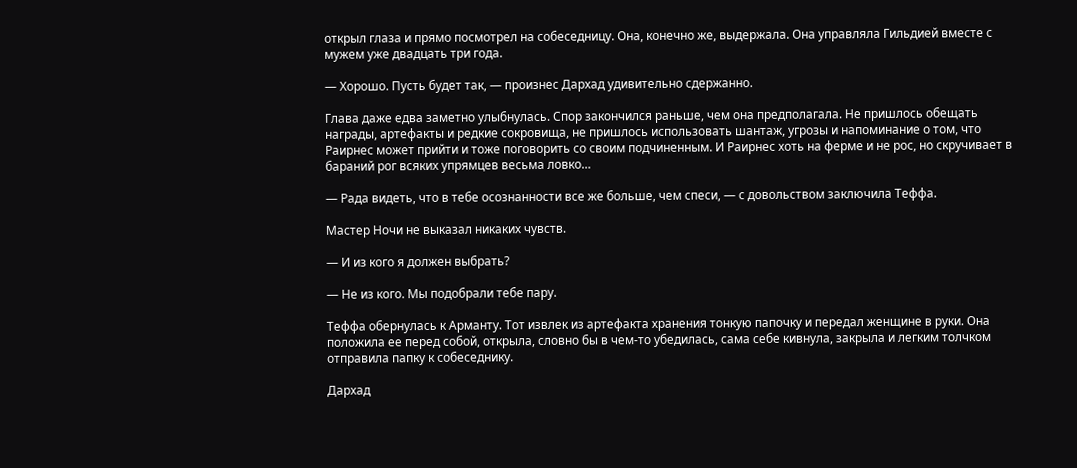открыл глаза и прямо посмотрел на собеседницу. Она, конечно же, выдержала. Она управляла Гильдией вместе с мужем уже двадцать три года.

— Хорошо. Пусть будет так, — произнес Дархад удивительно сдержанно.

Глaва даже едва заметно улыбнулась. Спор закончился раньше, чем она предполагала. Не пришлось обещать награды, артефакты и редкие сокровища, не пришлось использовать шантаж, угрозы и напоминание о том, что Раирнес может прийти и тоже поговорить со своим подчиненным. И Раирнес хоть на ферме и не рос, но скручивает в бараний рог всяких упрямцев весьма ловко…

— Рада видеть, что в тебе осознанности все же больше, чем спеси, — с довольством заключила Теффа.

Мастер Ночи не выказал никаких чувств.

— И из кого я должен выбрать?

— Не из кого. Мы подобрали тебе пару.

Теффа обернулась к Арманту. Тот извлек из артефакта хранения тонкую папочку и передал женщине в руки. Она положила ее перед собой, открыла, словно бы в чем-то убедилась, сама себе кивнула, закрыла и легким толчком отправила папку к собеседнику.

Дархад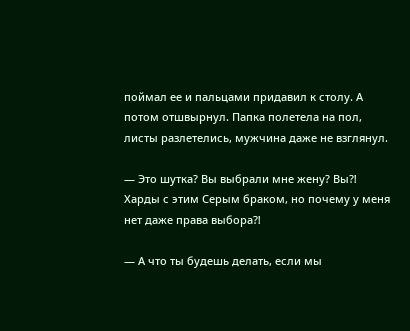поймал ее и пальцами придавил к столу. А потом отшвырнул. Папка полетела на пол, листы разлетелись, мужчина даже не взглянул.

— Это шутка? Вы выбрали мне жену? Вы⁈ Харды с этим Серым браком, но почему у меня нет даже права выбора⁈

— А что ты будешь делать, если мы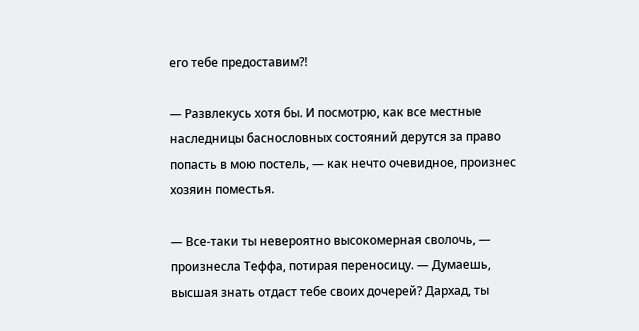его тебе предоставим⁈

— Развлекусь хотя бы. И посмотрю, как все местные наследницы баснословных состояний дерутся за право попасть в мою постель, — как нечто очевидное, произнес хозяин поместья.

— Все-таки ты невероятно высокомерная сволочь, — произнесла Теффа, потирая переносицу. — Думаешь, высшая знать отдаст тебе своих дочерей? Дархад, ты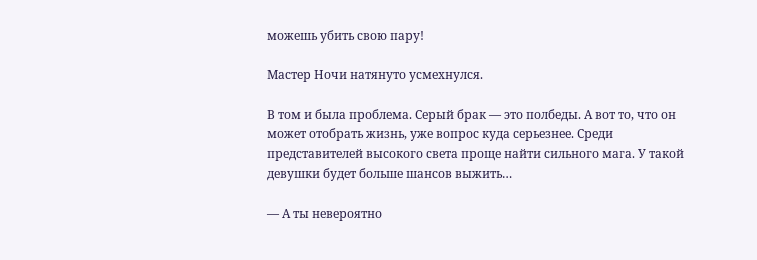можешь убить свою пару!

Мастер Ночи натянуто усмехнулся.

В том и была проблема. Серый брак — это полбеды. А вот то, что он может отобрать жизнь, уже вопрос куда серьезнее. Среди представителей высокого света проще найти сильного мага. У такой девушки будет больше шансов выжить…

— А ты невероятно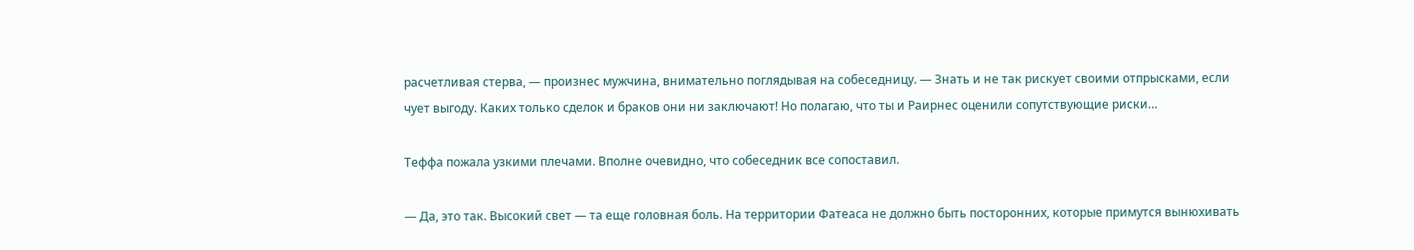расчетливая стерва, — произнес мужчина, внимательно поглядывая на собеседницу. — Знать и не так рискует своими отпрысками, если чует выгоду. Каких только сделок и браков они ни заключают! Но полагаю, что ты и Раирнес оценили сопутствующие риски…

Теффа пожала узкими плечами. Вполне очевидно, что собеседник все сопоставил.

— Да, это так. Высокий свет — та еще головная боль. На территории Фатеаса не должно быть посторонних, которые примутся вынюхивать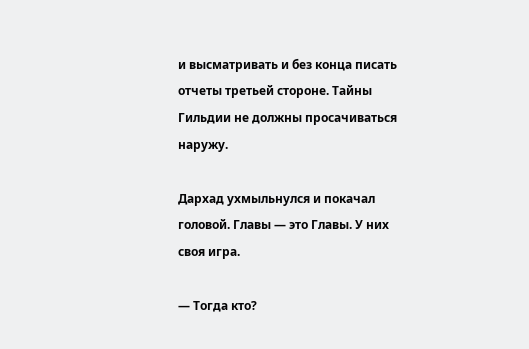и высматривать и без конца писать отчеты третьей стороне. Тайны Гильдии не должны просачиваться наружу.

Дархад ухмыльнулся и покачал головой. Главы — это Главы. У них своя игра.

— Тогда кто?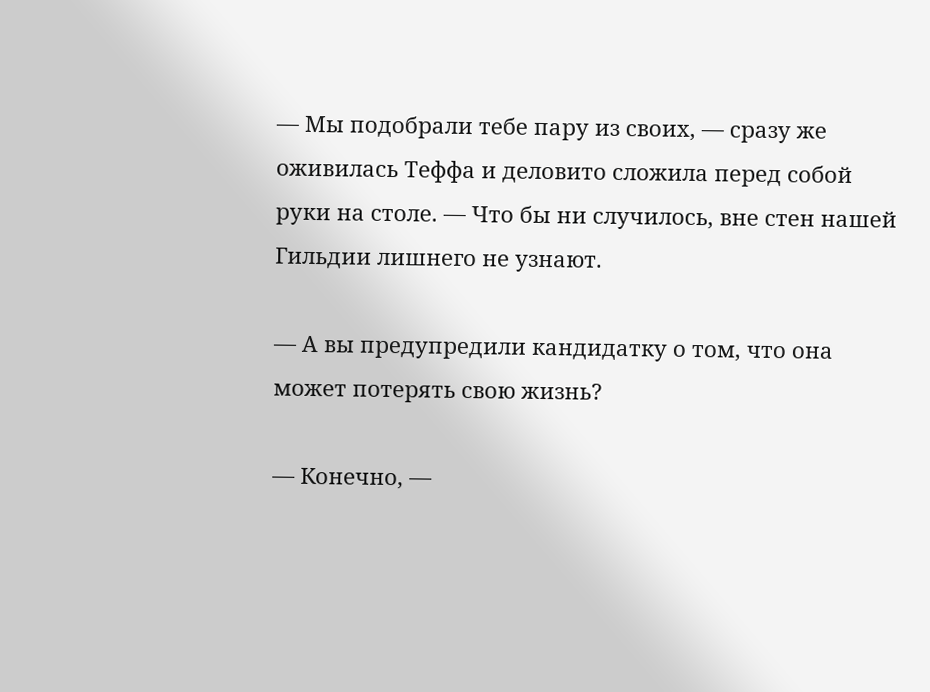— Мы подобрали тебе пару из своих, — сразу же оживилась Теффа и деловито сложила перед собой руки на столе. — Что бы ни случилось, вне стен нашей Гильдии лишнего не узнают.

— А вы предупредили кандидатку о том, что она может потерять свою жизнь?

— Конечно, —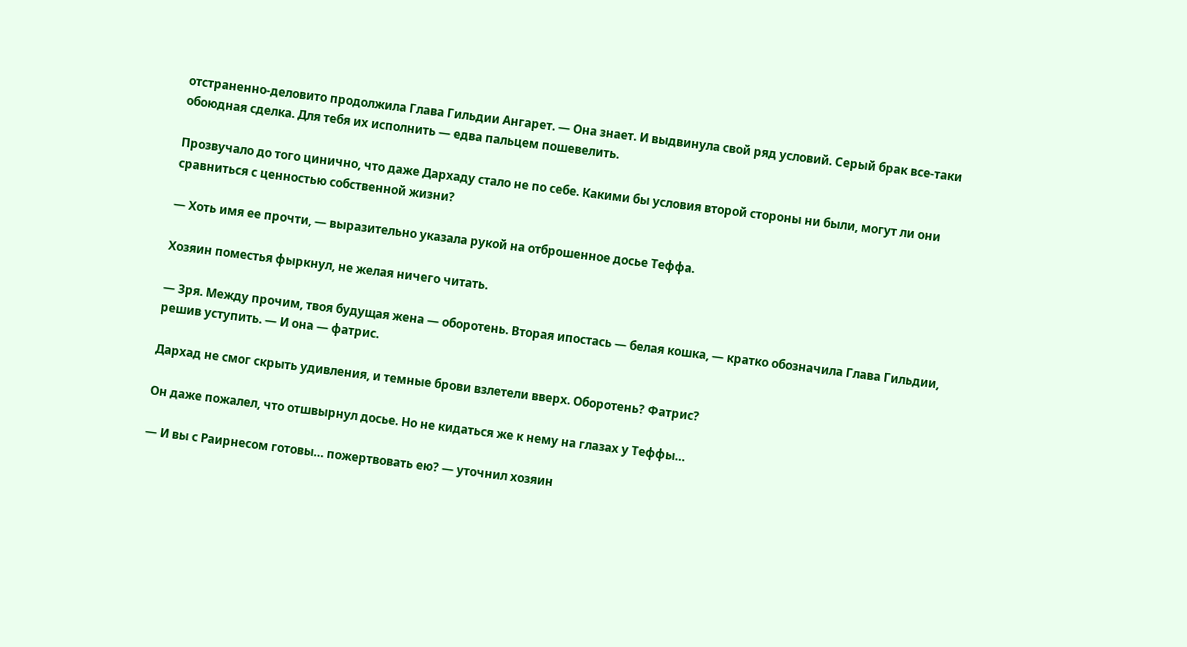отстраненно-деловито продолжила Глава Гильдии Ангарет. — Она знает. И выдвинула свой ряд условий. Серый брак все-таки обоюдная сделка. Для тебя их исполнить — едва пальцем пошевелить.

Прозвучало до того цинично, что даже Дархаду стало не по себе. Какими бы условия второй стороны ни были, могут ли они сравниться с ценностью собственной жизни?

— Хоть имя ее прочти, — выразительно указала рукой на отброшенное досье Теффа.

Хозяин поместья фыркнул, не желая ничего читать.

— Зря. Между прочим, твоя будущая жена — оборотень. Вторая ипостась — белая кошка, — кратко обозначила Глава Гильдии, решив уступить. — И она — фатрис.

Дархад не смог скрыть удивления, и темные брови взлетели вверх. Оборотень? Фатрис?

Он даже пожалел, что отшвырнул досье. Но не кидаться же к нему на глазах у Теффы…

— И вы с Раирнесом готовы… пожертвовать ею? — уточнил хозяин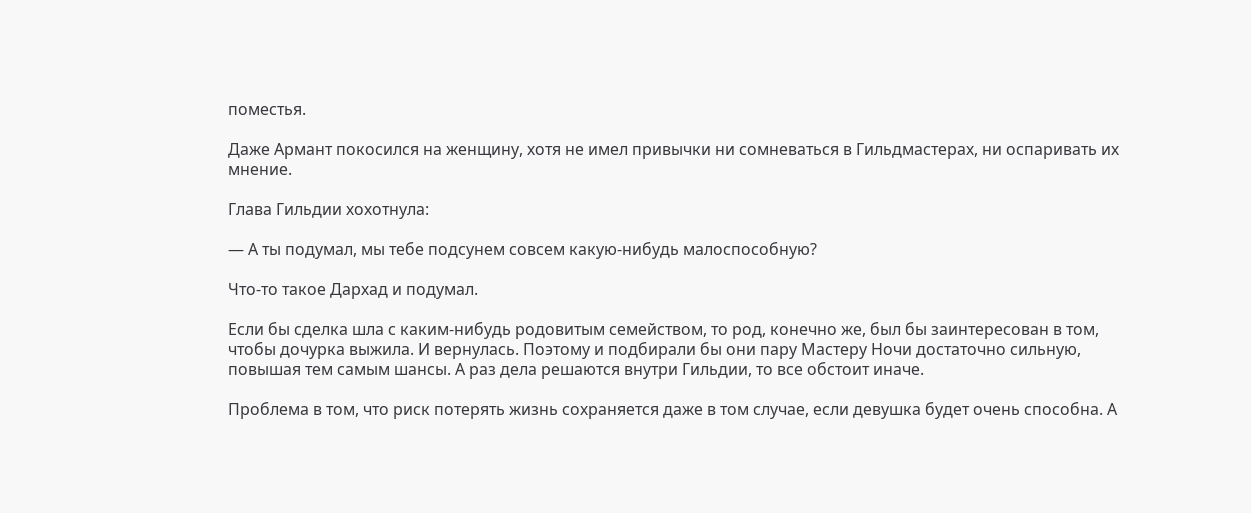поместья.

Даже Армант покосился на женщину, хотя не имел привычки ни сомневаться в Гильдмастерах, ни оспаривать их мнение.

Глaва Гильдии хохотнула:

— А ты подумал, мы тебе подсунем совсем какую-нибудь малоспособную?

Что-то такое Дархад и подумал.

Если бы сделка шла с каким-нибудь родовитым семейством, то род, конечно же, был бы заинтересован в том, чтобы дочурка выжила. И вернулась. Поэтому и подбирали бы они пару Мастеру Ночи достаточно сильную, повышая тем самым шансы. А раз дела решаются внутри Гильдии, то все обстоит иначе.

Проблема в том, что риск потерять жизнь сохраняется даже в том случае, если девушка будет очень способна. А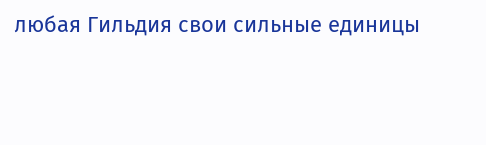любая Гильдия свои сильные единицы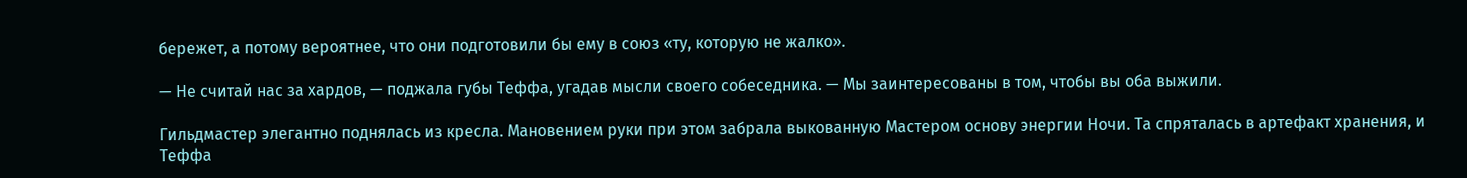бережет, а потому вероятнее, что они подготовили бы ему в союз «ту, которую не жалко».

— Не считай нас за хардов, — поджала губы Теффа, угадав мысли своего собеседника. — Мы заинтересованы в том, чтобы вы оба выжили.

Гильдмастер элегантно поднялась из кресла. Мановением руки при этом забрала выкованную Мастером основу энергии Ночи. Та спряталась в артефакт хранения, и Теффа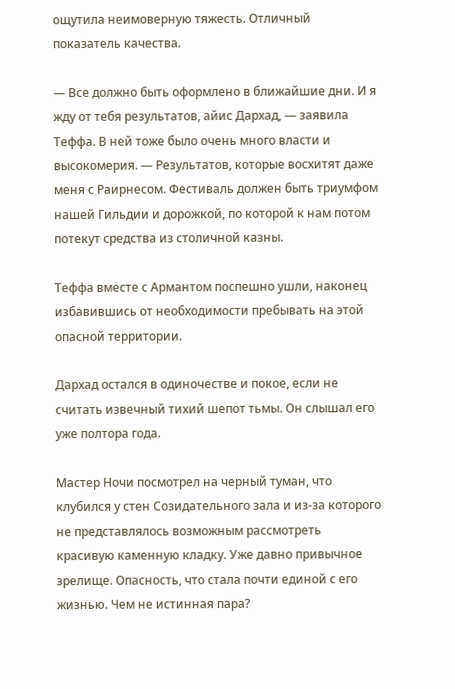ощутила неимоверную тяжесть. Отличный показатель качества.

— Все должно быть оформлено в ближайшие дни. И я жду от тебя результатов, айис Дархад, — заявила Теффа. В ней тоже было очень много власти и высокомерия. — Результатов, которые восхитят даже меня с Раирнесом. Фестиваль должен быть триумфом нашей Гильдии и дорожкой, по которой к нам потом потекут средства из столичной казны.

Теффа вместе с Армантом поспешно ушли, наконец избавившись от необходимости пребывать на этой опасной территории.

Дархад остался в одиночестве и покое, если не считать извечный тихий шепот тьмы. Он слышал его уже полтора года.

Мастер Ночи посмотрел на черный туман, что клубился у стен Созидательного зала и из-за которого не представлялось возможным рассмотреть красивую каменную кладку. Уже давно привычное зрелище. Опасность, что стала почти единой с его жизнью. Чем не истинная пара?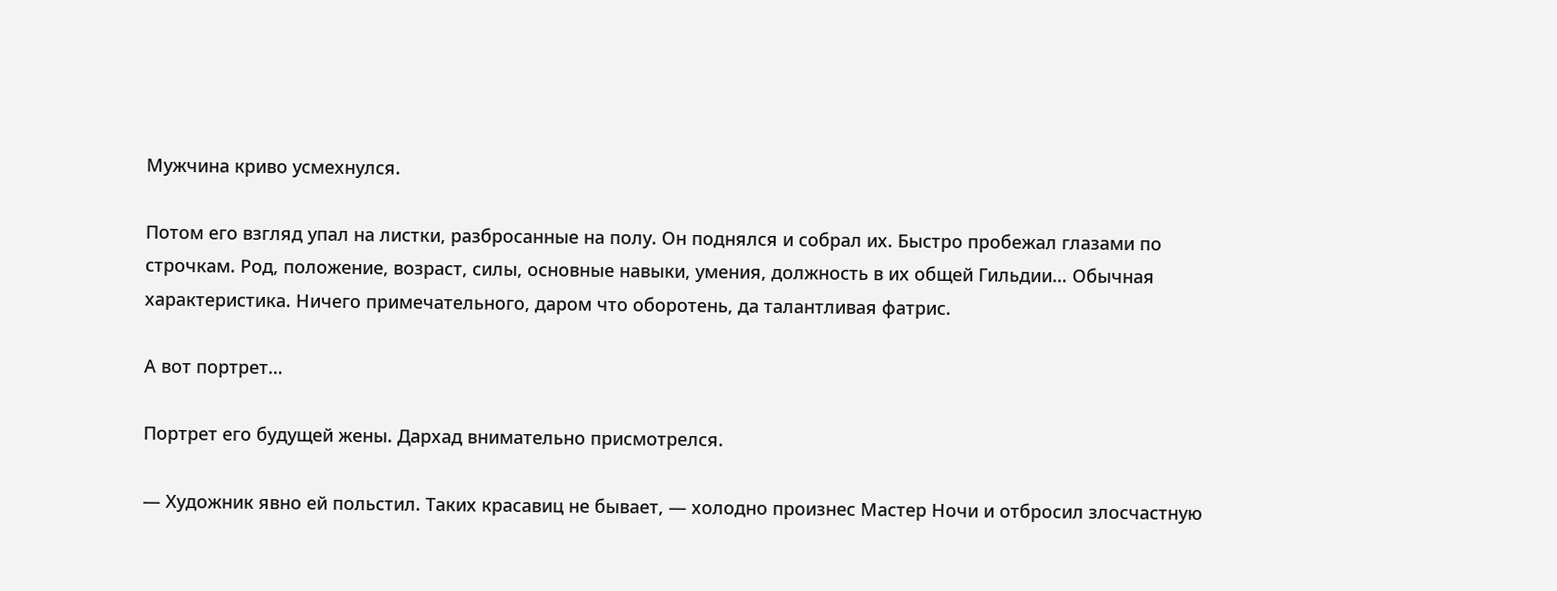Мужчина криво усмехнулся.

Потом его взгляд упал на листки, разбросанные на полу. Он поднялся и собрал их. Быстро пробежал глазами по строчкам. Род, положение, возраст, силы, основные навыки, умения, должность в их общей Гильдии… Обычная характеристика. Ничего примечательного, даром что оборотень, да талантливая фатрис.

А вот портрет…

Портрет его будущей жены. Дархад внимательно присмотрелся.

— Художник явно ей польстил. Таких красавиц не бывает, — холодно произнес Мастер Ночи и отбросил злосчастную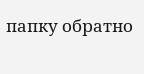папку обратно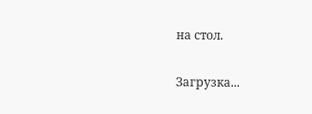на стол.

Загрузка...